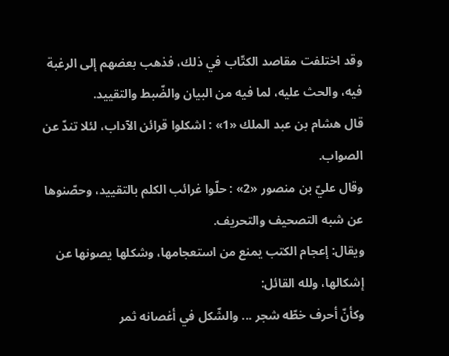وقد اختلفت مقاصد الكتّاب في ذلك، فذهب بعضهم إلى الرغبة فيه، والحث عليه، لما فيه من البيان والضّبط والتقييد.
قال هشام بن عبد الملك «1» : اشكلوا قرائن الآداب، لئلا تندّ عن الصواب.
وقال عليّ بن منصور «2» : حلّوا غرائب الكلم بالتقييد، وحصّنوها عن شبه التصحيف والتحريف.
ويقال: إعجام الكتب يمنع من استعجامها، وشكلها يصونها عن إشكالها، ولله القائل:
وكأنّ أحرف خطّه شجر ... والشّكل في أغصانه ثمر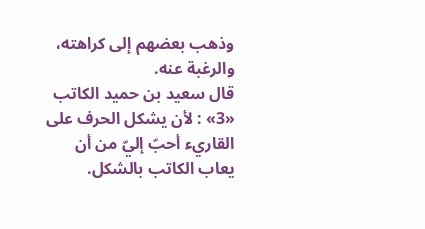وذهب بعضهم إلى كراهته، والرغبة عنه.
قال سعيد بن حميد الكاتب «3» : لأن يشكل الحرف على القاريء أحبّ إليّ من أن يعاب الكاتب بالشكل.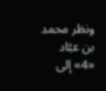ونظر محمد بن عبّاد «4» إلى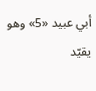أبي عبيد «5» وهو يقيّد